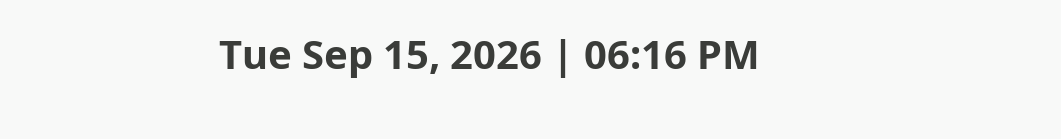Tue Sep 15, 2026 | 06:16 PM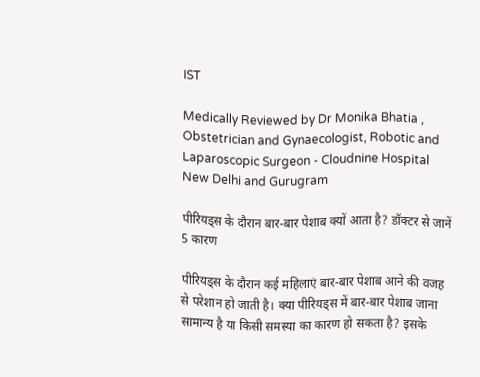IST

Medically Reviewed by Dr Monika Bhatia , Obstetrician and Gynaecologist, Robotic and Laparoscopic Surgeon - Cloudnine Hospital New Delhi and Gurugram

पीरियड्स के दौरान बार-बार पेशाब क्यों आता है? डॉक्टर से जानें 5 कारण

पीरियड्स के दौरान कई महिलाएं बार-बार पेशाब आने की वजह से परेशान हो जाती है। क्या पीरियड्स में बार-बार पेशाब जाना सामान्य है या किसी समस्या का कारण हो सकता है? इसके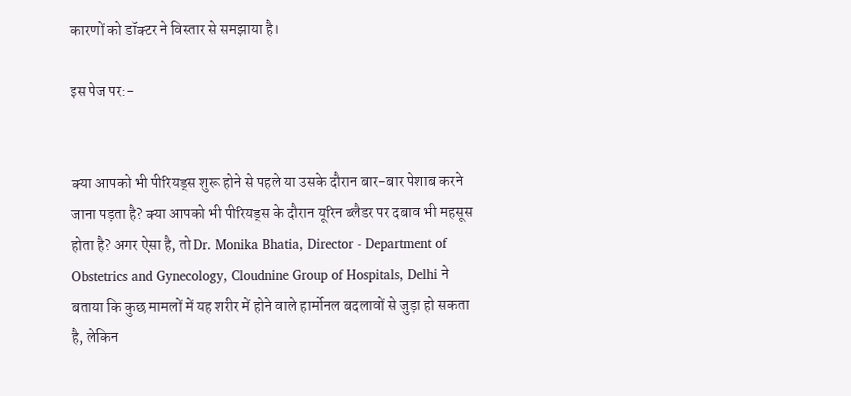कारणों को डॉक्टर ने विस्तार से समझाया है।

इस पेज पर:-


क्या आपको भी पीरियड्स शुरू होने से पहले या उसके दौरान बार-बार पेशाब करने जाना पड़ता है? क्या आपको भी पीरियड्स के दौरान यूरिन ब्लैडर पर दबाव भी महसूस होता है? अगर ऐसा है, तो Dr. Monika Bhatia, Director - Department of Obstetrics and Gynecology, Cloudnine Group of Hospitals, Delhi ने बताया कि कुछ मामलों में यह शरीर में होने वाले हार्मोनल बदलावों से जुड़ा हो सकता है, लेकिन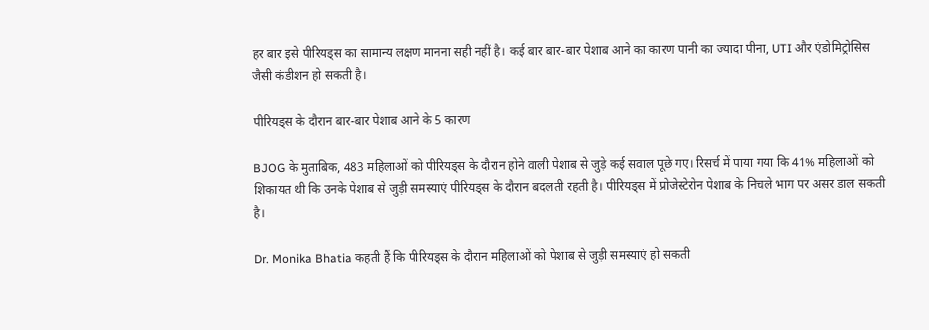हर बार इसे पीरियड्स का सामान्य लक्षण मानना सही नहीं है। कई बार बार-बार पेशाब आने का कारण पानी का ज्यादा पीना, UTI और एंडोमिट्रोसिस जैसी कंडीशन हो सकती है।

पीरियड्स के दौरान बार-बार पेशाब आने के 5 कारण

BJOG के मुताबिक, 483 महिलाओं को पीरियड्स के दौरान होने वाली पेशाब से जुड़े कई सवाल पूछे गए। रिसर्च में पाया गया कि 41% महिलाओं को शिकायत थी कि उनके पेशाब से जुड़ी समस्याएं पीरियड्स के दौरान बदलती रहती है। पीरियड्स में प्रोजेस्टेरोन पेशाब के निचले भाग पर असर डाल सकती है।

Dr. Monika Bhatia कहती हैं कि पीरियड्स के दौरान महिलाओं को पेशाब से जुड़ी समस्याएं हो सकती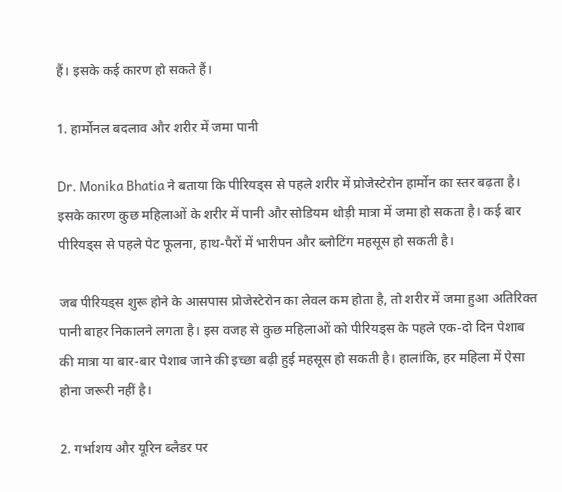हैं। इसके कई कारण हो सकते हैं।

1. हार्मोनल बदलाव और शरीर में जमा पानी

Dr. Monika Bhatia ने बताया कि पीरियड्स से पहले शरीर में प्रोजेस्टेरोन हार्मोन का स्तर बढ़ता है। इसके कारण कुछ महिलाओं के शरीर में पानी और सोडियम थोड़ी मात्रा में जमा हो सकता है। कई बार पीरियड्स से पहले पेट फूलना, हाथ-पैरों में भारीपन और ब्लोटिंग महसूस हो सकती है।

जब पीरियड्स शुरू होने के आसपास प्रोजेस्टेरोन का लेवल कम होता है, तो शरीर में जमा हुआ अतिरिक्त पानी बाहर निकालने लगता है। इस वजह से कुछ महिलाओं को पीरियड्स के पहले एक-दो दिन पेशाब की मात्रा या बार-बार पेशाब जाने की इच्छा बढ़ी हुई महसूस हो सकती है। हालांकि, हर महिला में ऐसा होना जरूरी नहीं है।

2. गर्भाशय और यूरिन ब्लैडर पर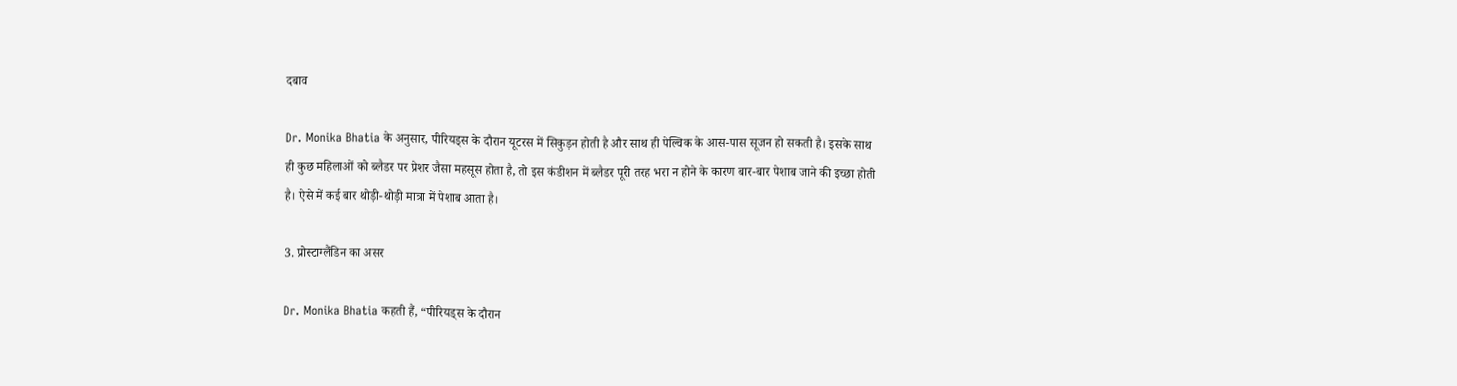दबाव

Dr. Monika Bhatia के अनुसार, पीरियड्स के दौरान यूटरस में सिकुड़न होती है और साथ ही पेल्विक के आस-पास सूजन हो सकती है। इसके साथ ही कुछ महिलाओं को ब्लैडर पर प्रेशर जैसा महसूस होता है, तो इस कंडीशन में ब्लैडर पूरी तरह भरा न होने के कारण बार-बार पेशाब जाने की इच्छा होती है। ऐसे में कई बार थोड़ी-थोड़ी मात्रा में पेशाब आता है।

3. प्रोस्टाग्लैंडिन का असर

Dr. Monika Bhatia कहती हैं, “पीरियड्स के दौरान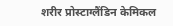शरीर प्रोस्टाग्लैंडिन केमिकल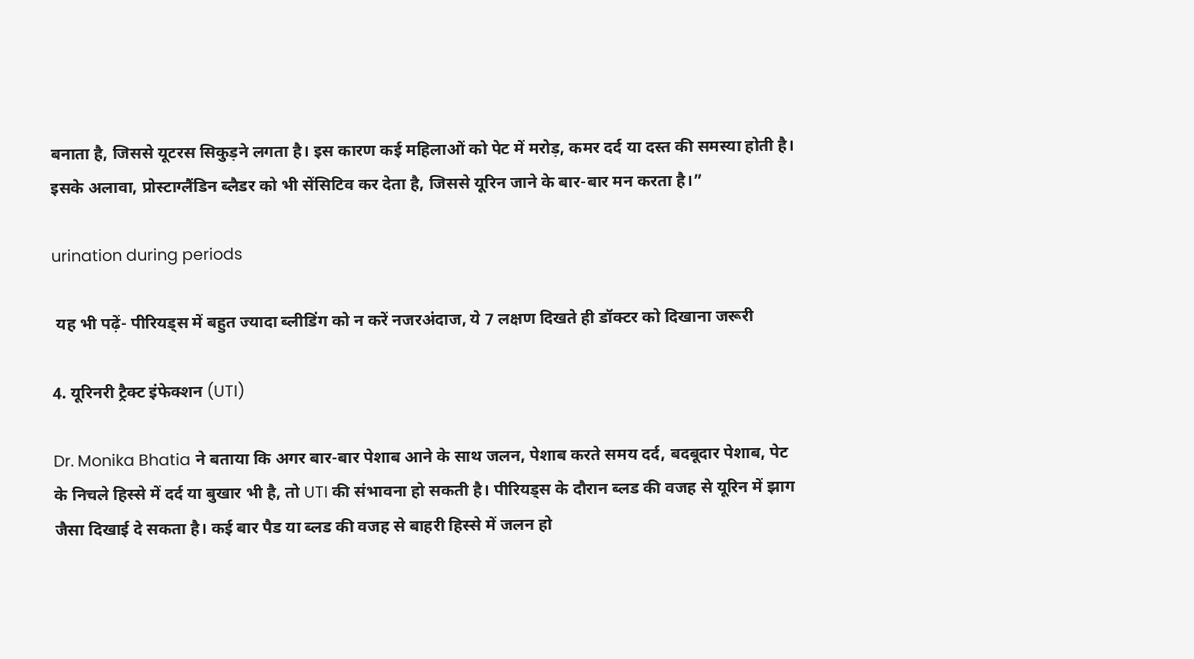बनाता है, जिससे यूटरस सिकुड़ने लगता है। इस कारण कई महिलाओं को पेट में मरोड़, कमर दर्द या दस्त की समस्या होती है। इसके अलावा, प्रोस्टाग्लैंडिन ब्लैडर को भी सेंसिटिव कर देता है, जिससे यूरिन जाने के बार-बार मन करता है।”

urination during periods

 यह भी पढ़ें- पीरियड्स में बहुत ज्यादा ब्लीडिंग को न करें नजरअंदाज, ये 7 लक्षण दिखते ही डॉक्टर को दिखाना जरूरी

4. यूरिनरी ट्रैक्ट इंफेक्शन (UTI)

Dr. Monika Bhatia ने बताया कि अगर बार-बार पेशाब आने के साथ जलन, पेशाब करते समय दर्द, बदबूदार पेशाब, पेट के निचले हिस्से में दर्द या बुखार भी है, तो UTI की संभावना हो सकती है। पीरियड्स के दौरान ब्लड की वजह से यूरिन में झाग जैसा दिखाई दे सकता है। कई बार पैड या ब्लड की वजह से बाहरी हिस्से में जलन हो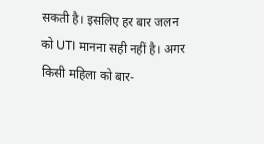सकती है। इसलिए हर बार जलन को UTI मानना सही नहीं है। अगर किसी महिला को बार-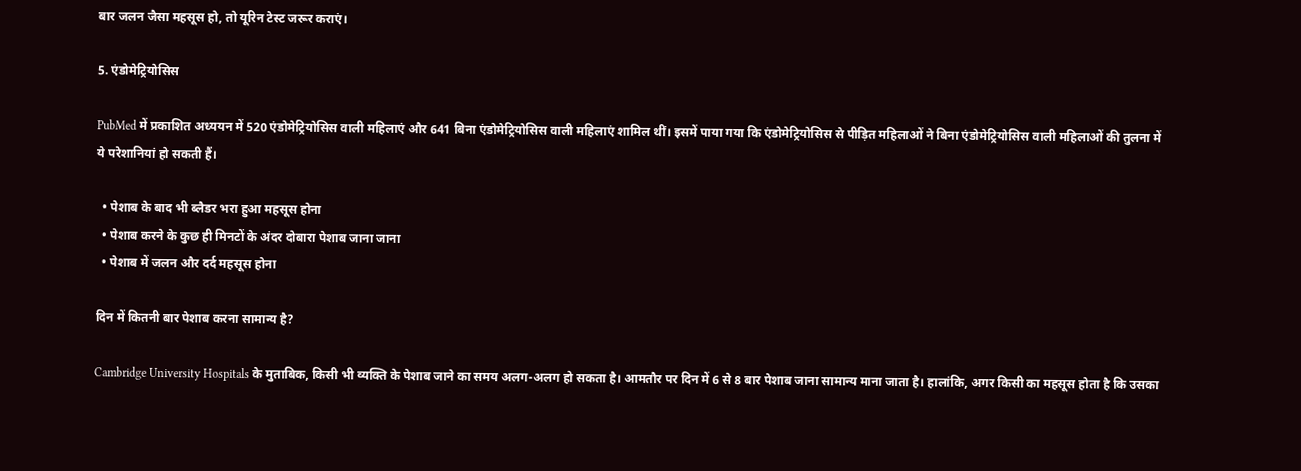बार जलन जैसा महसूस हो, तो यूरिन टेस्ट जरूर कराएं।

5. एंडोमेट्रियोसिस

PubMed में प्रकाशित अध्ययन में 520 एंडोमेट्रियोसिस वाली महिलाएं और 641 बिना एंडोमेट्रियोसिस वाली महिलाएं शामिल थीं। इसमें पाया गया कि एंडोमेट्रियोसिस से पीड़ित महिलाओं ने बिना एंडोमेट्रियोसिस वाली महिलाओं की तुलना में ये परेशानियां हो सकती हैं।

  • पेशाब के बाद भी ब्लैडर भरा हुआ महसूस होना
  • पेशाब करने के कुछ ही मिनटों के अंदर दोबारा पेशाब जाना जाना
  • पेशाब में जलन और दर्द महसूस होना

दिन में कितनी बार पेशाब करना सामान्य है?

Cambridge University Hospitals के मुताबिक, किसी भी व्यक्ति के पेशाब जाने का समय अलग-अलग हो सकता है। आमतौर पर दिन में 6 से 8 बार पेशाब जाना सामान्य माना जाता है। हालांकि, अगर किसी का महसूस होता है कि उसका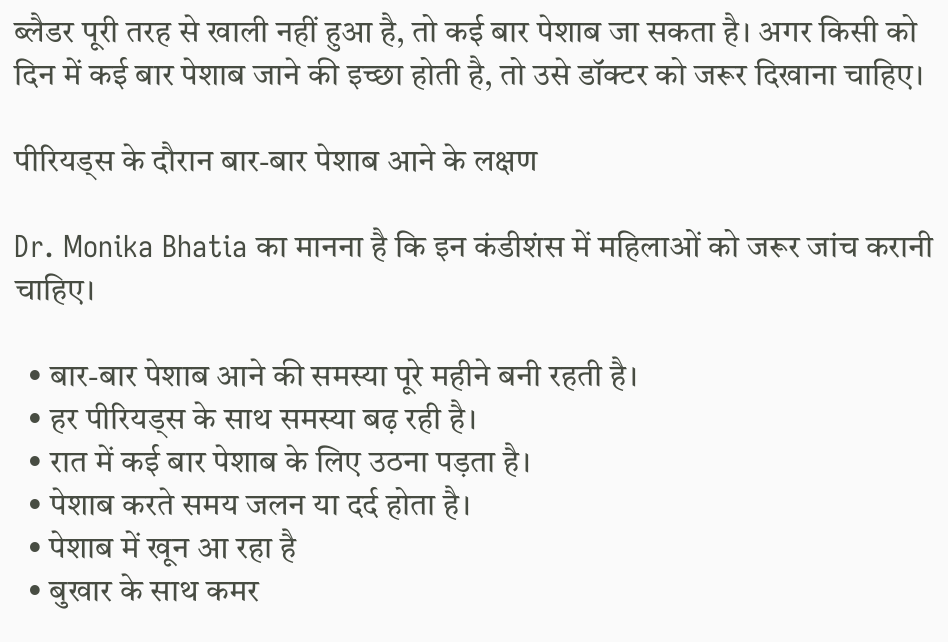ब्लैडर पूरी तरह से खाली नहीं हुआ है, तो कई बार पेशाब जा सकता है। अगर किसी को दिन में कई बार पेशाब जाने की इच्छा होती है, तो उसे डॉक्टर को जरूर दिखाना चाहिए।

पीरियड्स के दौरान बार-बार पेशाब आने के लक्षण

Dr. Monika Bhatia का मानना है कि इन कंडीशंस में महिलाओं को जरूर जांच करानी चाहिए।

  • बार-बार पेशाब आने की समस्या पूरे महीने बनी रहती है।
  • हर पीरियड्स के साथ समस्या बढ़ रही है।
  • रात में कई बार पेशाब के लिए उठना पड़ता है।
  • पेशाब करते समय जलन या दर्द होता है।
  • पेशाब में खून आ रहा है
  • बुखार के साथ कमर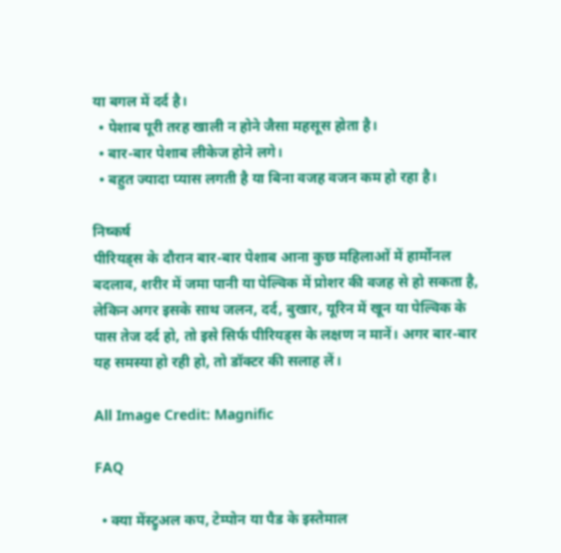या बगल में दर्द है।
  • पेशाब पूरी तरह खाली न होने जैसा महसूस होता है।
  • बार-बार पेशाब लीकेज होने लगे।
  • बहुत ज्यादा प्यास लगती है या बिना वजह वजन कम हो रहा है।

निष्कर्ष
पीरियड्स के दौरान बार-बार पेशाब आना कुछ महिलाओं में हार्मोनल बदलाव, शरीर में जमा पानी या पेल्विक में प्रोशर की वजह से हो सकता है, लेकिन अगर इसके साथ जलन, दर्द, बुखार, यूरिन में खून या पेल्विक के पास तेज दर्द हो, तो इसे सिर्फ पीरियड्स के लक्षण न मानें। अगर बार-बार यह समस्या हो रही हो, तो डॉक्टर की सलाह लें।

All Image Credit: Magnific

FAQ

  • क्या मेंस्ट्रुअल कप, टेम्पोन या पैड के इस्तेमाल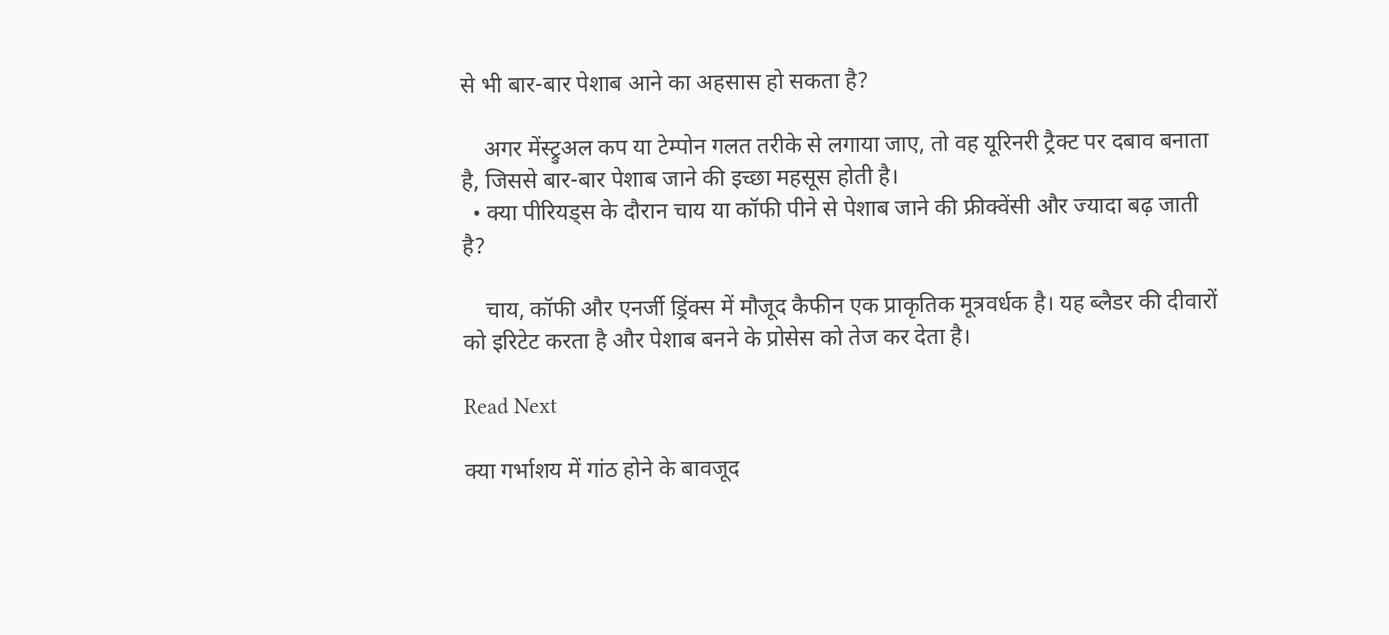से भी बार-बार पेशाब आने का अहसास हो सकता है?

    अगर मेंस्ट्रुअल कप या टेम्पोन गलत तरीके से लगाया जाए, तो वह यूरिनरी ट्रैक्ट पर दबाव बनाता है, जिससे बार-बार पेशाब जाने की इच्छा महसूस होती है।
  • क्या पीरियड्स के दौरान चाय या कॉफी पीने से पेशाब जाने की फ्रीक्वेंसी और ज्यादा बढ़ जाती है?

    चाय, कॉफी और एनर्जी ड्रिंक्स में मौजूद कैफीन एक प्राकृतिक मूत्रवर्धक है। यह ब्लैडर की दीवारों को इरिटेट करता है और पेशाब बनने के प्रोसेस को तेज कर देता है।

Read Next

क्या गर्भाशय में गांठ होने के बावजूद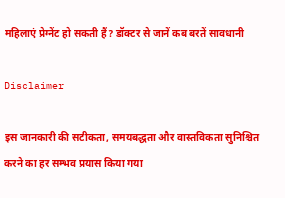महिलाएं प्रेग्नेंट हो सकती हैं? डॉक्टर से जानें कब बरतें सावधानी

Disclaimer

इस जानकारी की सटीकता, समयबद्धता और वास्तविकता सुनिश्चित करने का हर सम्भव प्रयास किया गया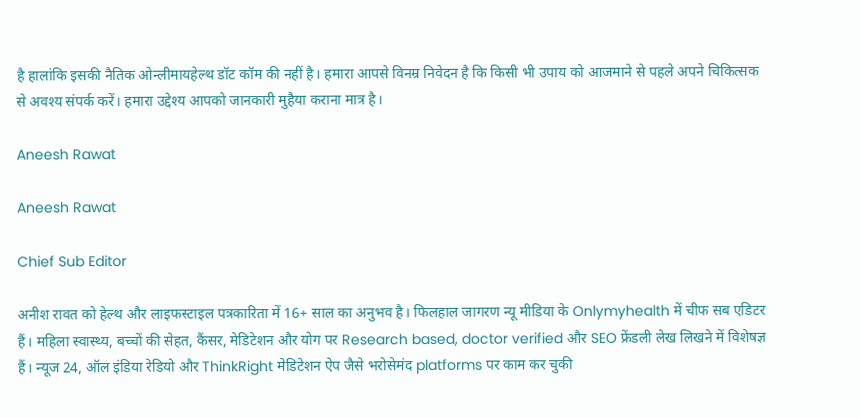है हालांकि इसकी नैतिक ओन्लीमायहेल्थ डॉट कॉम की नहीं है। हमारा आपसे विनम्र निवेदन है कि किसी भी उपाय को आजमाने से पहले अपने चिकित्सक से अवश्य संपर्क करें। हमारा उद्देश्य आपको जानकारी मुहैया कराना मात्र है।

Aneesh Rawat

Aneesh Rawat

Chief Sub Editor

अनीश रावत को हेल्थ और लाइफस्टाइल पत्रकारिता में 16+ साल का अनुभव है। फिलहाल जागरण न्यू मीडिया के Onlymyhealth में चीफ सब एडिटर हैं। महिला स्वास्थ्य, बच्चों की सेहत, कैंसर, मेडिटेशन और योग पर Research based, doctor verified और SEO फ्रेंडली लेख लिखने में विशेषज्ञ हैं। न्यूज 24, ऑल इंडिया रेडियो और ThinkRight मेडिटेशन ऐप जैसे भरोसेमंद platforms पर काम कर चुकी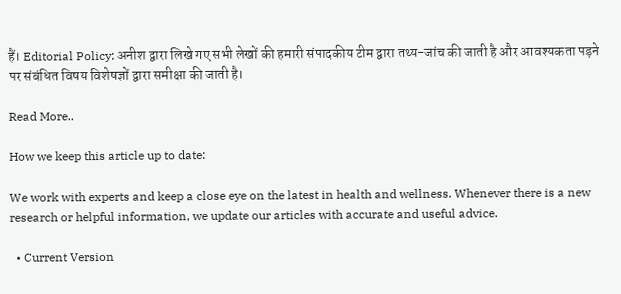हैं। Editorial Policy: अनीश द्वारा लिखे गए सभी लेखों की हमारी संपादकीय टीम द्वारा तथ्य-जांच की जाती है और आवश्यकता पड़ने पर संबंधित विषय विशेषज्ञों द्वारा समीक्षा की जाती है।

Read More..

How we keep this article up to date:

We work with experts and keep a close eye on the latest in health and wellness. Whenever there is a new research or helpful information, we update our articles with accurate and useful advice.

  • Current Version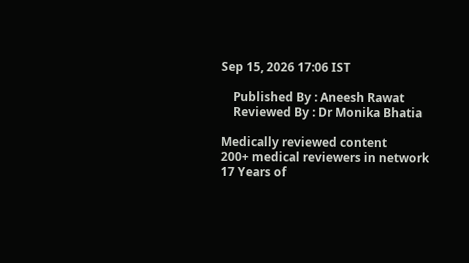Sep 15, 2026 17:06 IST

    Published By : Aneesh Rawat
    Reviewed By : Dr Monika Bhatia

Medically reviewed content
200+ medical reviewers in network
17 Years of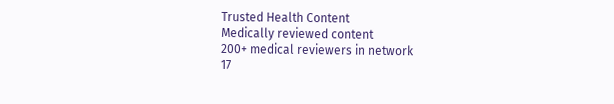Trusted Health Content
Medically reviewed content
200+ medical reviewers in network
17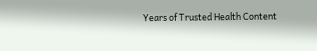Years of Trusted Health Content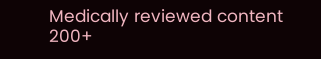Medically reviewed content
200+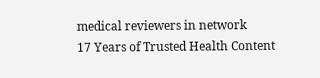medical reviewers in network
17 Years of Trusted Health Content